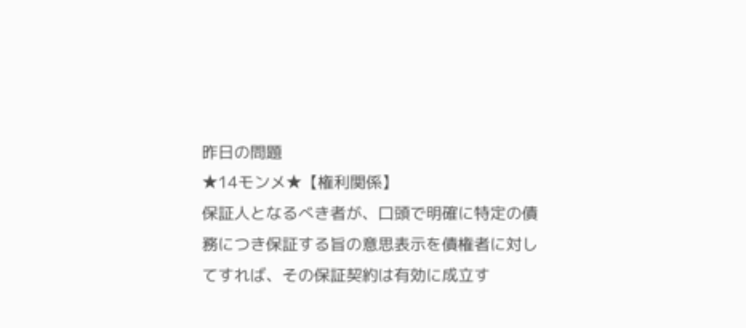昨日の問題
★14モンメ★【権利関係】
保証人となるべき者が、口頭で明確に特定の債務につき保証する旨の意思表示を債権者に対してすれば、その保証契約は有効に成立す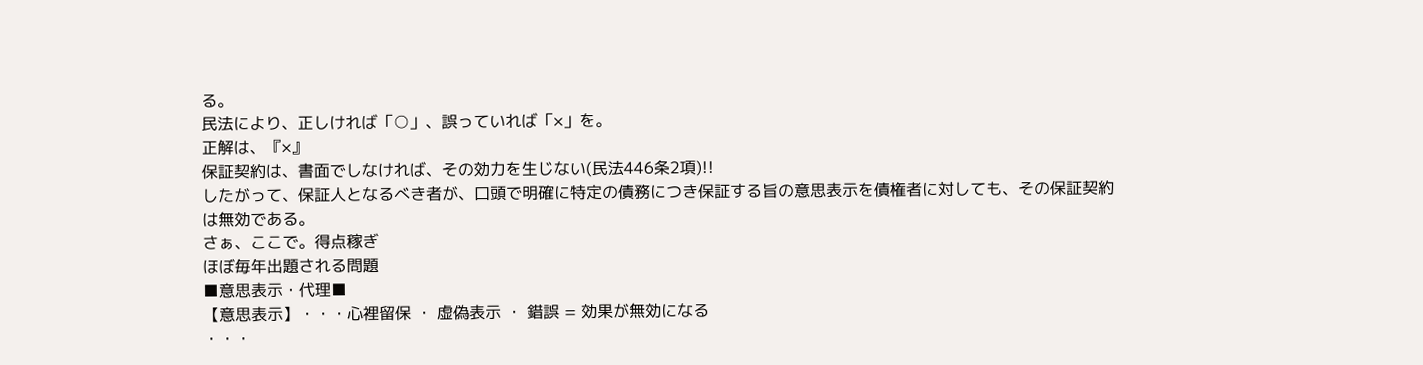る。
民法により、正しければ「○」、誤っていれば「×」を。
正解は、『×』
保証契約は、書面でしなければ、その効力を生じない(民法446条2項)!!
したがって、保証人となるべき者が、口頭で明確に特定の債務につき保証する旨の意思表示を債権者に対しても、その保証契約は無効である。
さぁ、ここで。得点稼ぎ
ほぼ毎年出題される問題
■意思表示・代理■
【意思表示】・・・心裡留保 ・ 虚偽表示 ・ 錯誤 = 効果が無効になる
・・・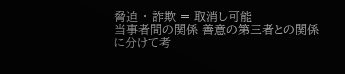脅迫 ・ 詐欺 = 取消し可能
当事者間の関係 善意の第三者との関係 に分けて考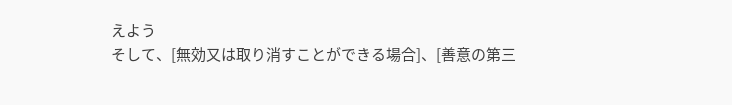えよう
そして、[無効又は取り消すことができる場合]、[善意の第三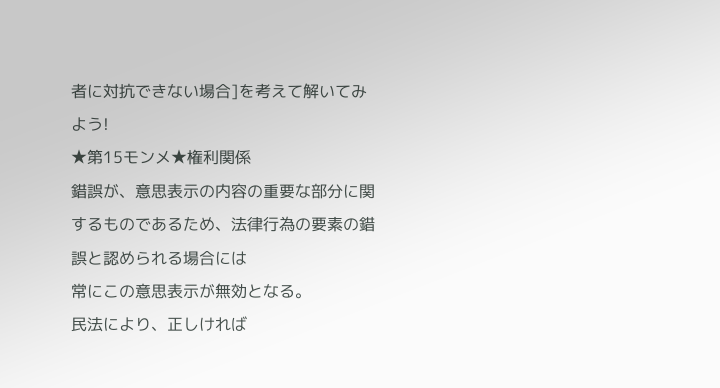者に対抗できない場合]を考えて解いてみよう!
★第15モンメ★権利関係
錯誤が、意思表示の内容の重要な部分に関するものであるため、法律行為の要素の錯誤と認められる場合には
常にこの意思表示が無効となる。
民法により、正しければ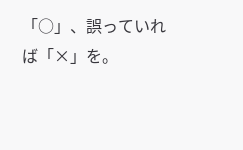「○」、誤っていれば「×」を。